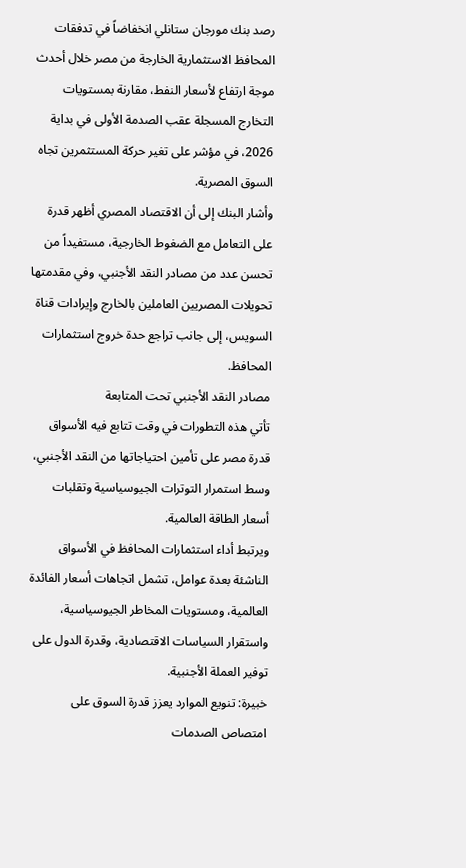رصد بنك مورجان ستانلي انخفاضاً في تدفقات المحافظ الاستثمارية الخارجة من مصر خلال أحدث موجة ارتفاع لأسعار النفط، مقارنة بمستويات التخارج المسجلة عقب الصدمة الأولى في بداية 2026، في مؤشر على تغير حركة المستثمرين تجاه السوق المصرية.
وأشار البنك إلى أن الاقتصاد المصري أظهر قدرة على التعامل مع الضغوط الخارجية، مستفيداً من تحسن عدد من مصادر النقد الأجنبي، وفي مقدمتها تحويلات المصريين العاملين بالخارج وإيرادات قناة السويس، إلى جانب تراجع حدة خروج استثمارات المحافظ.
مصادر النقد الأجنبي تحت المتابعة
تأتي هذه التطورات في وقت تتابع فيه الأسواق قدرة مصر على تأمين احتياجاتها من النقد الأجنبي، وسط استمرار التوترات الجيوسياسية وتقلبات أسعار الطاقة العالمية.
ويرتبط أداء استثمارات المحافظ في الأسواق الناشئة بعدة عوامل، تشمل اتجاهات أسعار الفائدة العالمية، ومستويات المخاطر الجيوسياسية، واستقرار السياسات الاقتصادية، وقدرة الدول على توفير العملة الأجنبية.
خبيرة: تنويع الموارد يعزز قدرة السوق على امتصاص الصدمات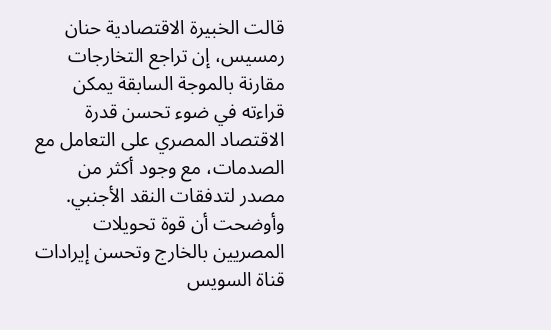قالت الخبيرة الاقتصادية حنان رمسيس، إن تراجع التخارجات مقارنة بالموجة السابقة يمكن قراءته في ضوء تحسن قدرة الاقتصاد المصري على التعامل مع الصدمات، مع وجود أكثر من مصدر لتدفقات النقد الأجنبي.
وأوضحت أن قوة تحويلات المصريين بالخارج وتحسن إيرادات قناة السويس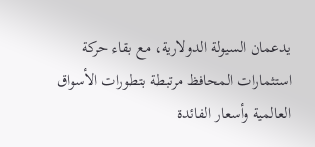يدعمان السيولة الدولارية، مع بقاء حركة استثمارات المحافظ مرتبطة بتطورات الأسواق العالمية وأسعار الفائدة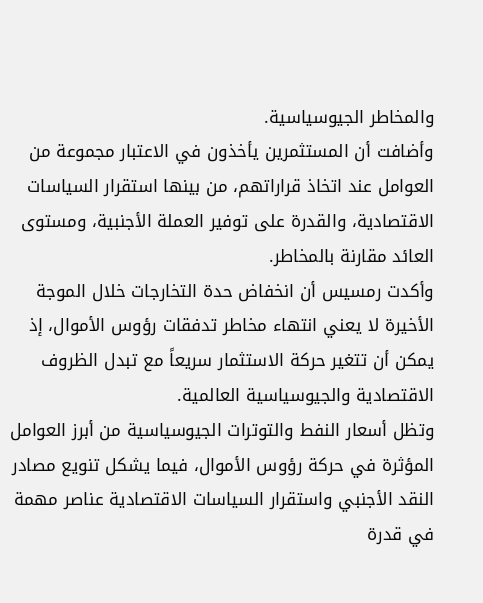والمخاطر الجيوسياسية.
وأضافت أن المستثمرين يأخذون في الاعتبار مجموعة من العوامل عند اتخاذ قراراتهم، من بينها استقرار السياسات الاقتصادية، والقدرة على توفير العملة الأجنبية، ومستوى العائد مقارنة بالمخاطر.
وأكدت رمسيس أن انخفاض حدة التخارجات خلال الموجة الأخيرة لا يعني انتهاء مخاطر تدفقات رؤوس الأموال، إذ يمكن أن تتغير حركة الاستثمار سريعاً مع تبدل الظروف الاقتصادية والجيوسياسية العالمية.
وتظل أسعار النفط والتوترات الجيوسياسية من أبرز العوامل المؤثرة في حركة رؤوس الأموال، فيما يشكل تنويع مصادر النقد الأجنبي واستقرار السياسات الاقتصادية عناصر مهمة في قدرة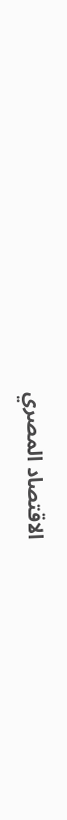الاقتصاد المصري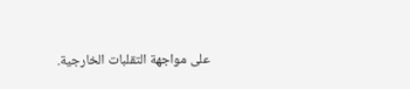على مواجهة التقلبات الخارجية.